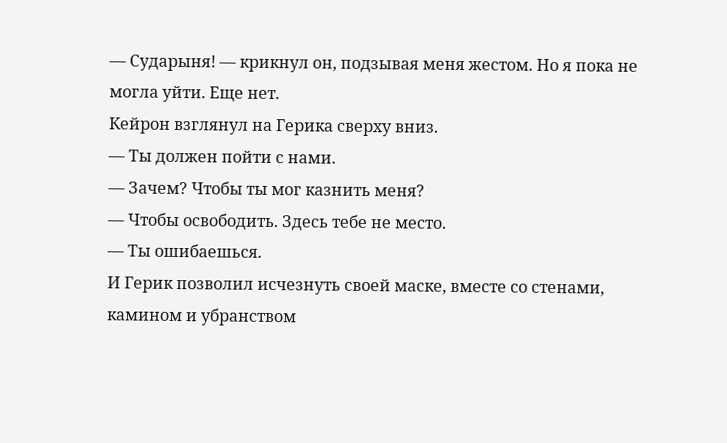— Сударыня! — крикнул он, подзывая меня жестом. Но я пока не могла уйти. Еще нет.
Кейрон взглянул на Герика сверху вниз.
— Ты должен пойти с нами.
— Зачем? Чтобы ты мог казнить меня?
— Чтобы освободить. Здесь тебе не место.
— Ты ошибаешься.
И Герик позволил исчезнуть своей маске, вместе со стенами, камином и убранством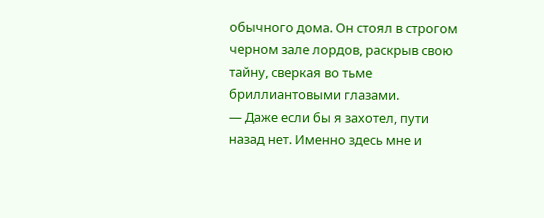обычного дома. Он стоял в строгом черном зале лордов, раскрыв свою тайну, сверкая во тьме бриллиантовыми глазами.
— Даже если бы я захотел, пути назад нет. Именно здесь мне и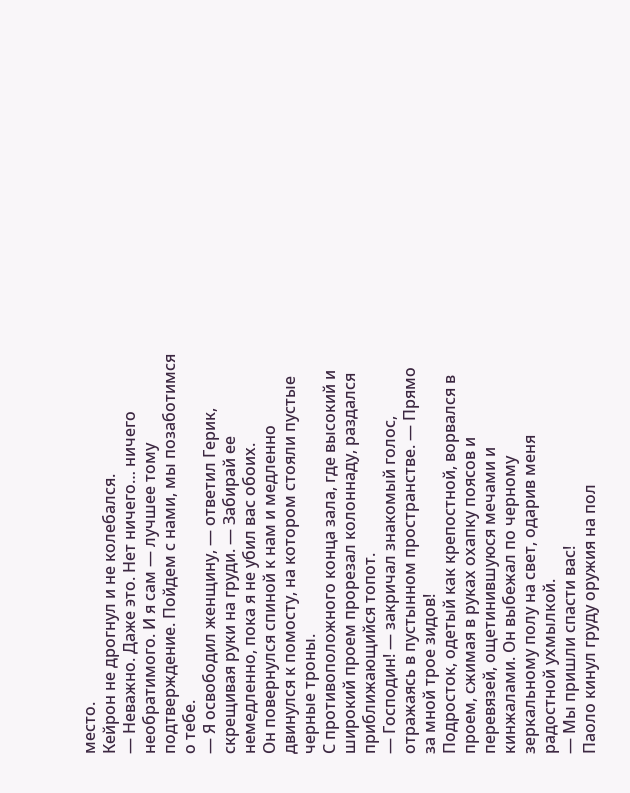место.
Кейрон не дрогнул и не колебался.
— Неважно. Даже это. Нет ничего… ничего необратимого. И я сам — лучшее тому подтверждение. Пойдем с нами, мы позаботимся о тебе.
— Я освободил женщину, — ответил Герик, скрещивая руки на груди. — Забирай ее немедленно, пока я не убил вас обоих.
Он повернулся спиной к нам и медленно двинулся к помосту, на котором стояли пустые черные троны.
С противоположного конца зала, где высокий и широкий проем прорезал колоннаду, раздался приближающийся топот.
— Господин! — закричал знакомый голос, отражаясь в пустынном пространстве. — Прямо за мной трое зидов!
Подросток, одетый как крепостной, ворвался в проем, сжимая в руках охапку поясов и перевязей, ощетинившуюся мечами и кинжалами. Он выбежал по черному зеркальному полу на свет, одарив меня радостной ухмылкой.
— Мы пришли спасти вас!
Паоло кинул груду оружия на пол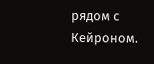рядом с Кейроном.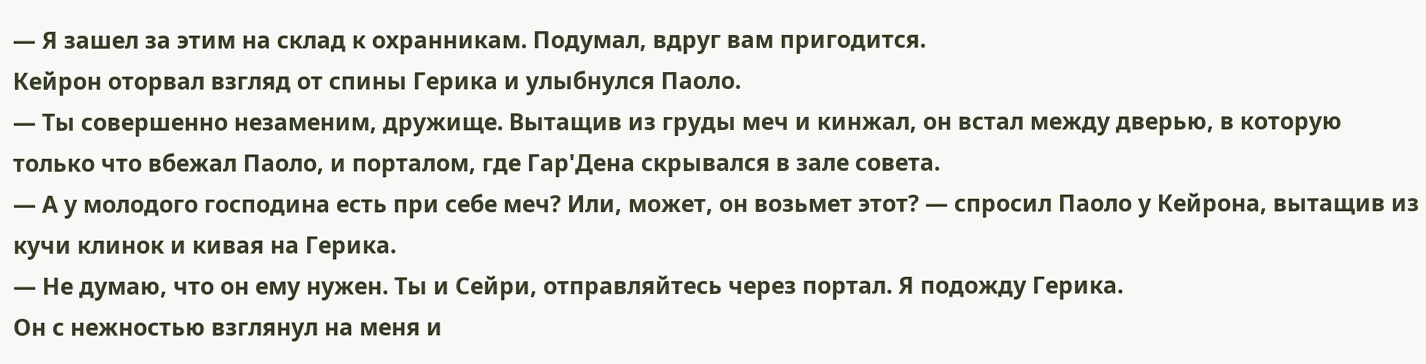— Я зашел за этим на склад к охранникам. Подумал, вдруг вам пригодится.
Кейрон оторвал взгляд от спины Герика и улыбнулся Паоло.
— Ты совершенно незаменим, дружище. Вытащив из груды меч и кинжал, он встал между дверью, в которую только что вбежал Паоло, и порталом, где Гар'Дена скрывался в зале совета.
— А у молодого господина есть при себе меч? Или, может, он возьмет этот? — спросил Паоло у Кейрона, вытащив из кучи клинок и кивая на Герика.
— Не думаю, что он ему нужен. Ты и Сейри, отправляйтесь через портал. Я подожду Герика.
Он с нежностью взглянул на меня и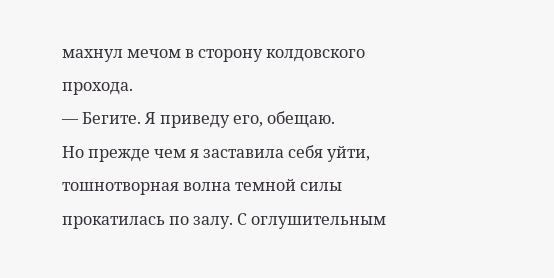махнул мечом в сторону колдовского прохода.
— Бегите. Я приведу его, обещаю.
Но прежде чем я заставила себя уйти, тошнотворная волна темной силы прокатилась по залу. С оглушительным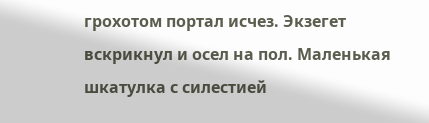грохотом портал исчез. Экзегет вскрикнул и осел на пол. Маленькая шкатулка с силестией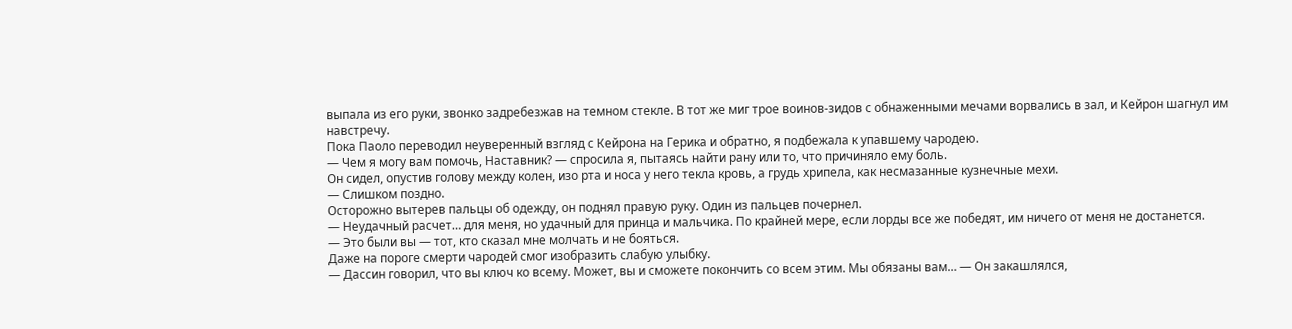выпала из его руки, звонко задребезжав на темном стекле. В тот же миг трое воинов-зидов с обнаженными мечами ворвались в зал, и Кейрон шагнул им навстречу.
Пока Паоло переводил неуверенный взгляд с Кейрона на Герика и обратно, я подбежала к упавшему чародею.
— Чем я могу вам помочь, Наставник? — спросила я, пытаясь найти рану или то, что причиняло ему боль.
Он сидел, опустив голову между колен, изо рта и носа у него текла кровь, а грудь хрипела, как несмазанные кузнечные мехи.
— Слишком поздно.
Осторожно вытерев пальцы об одежду, он поднял правую руку. Один из пальцев почернел.
— Неудачный расчет… для меня, но удачный для принца и мальчика. По крайней мере, если лорды все же победят, им ничего от меня не достанется.
— Это были вы — тот, кто сказал мне молчать и не бояться.
Даже на пороге смерти чародей смог изобразить слабую улыбку.
— Дассин говорил, что вы ключ ко всему. Может, вы и сможете покончить со всем этим. Мы обязаны вам… — Он закашлялся,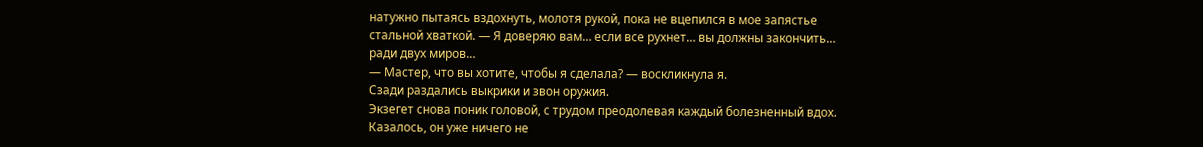натужно пытаясь вздохнуть, молотя рукой, пока не вцепился в мое запястье стальной хваткой. — Я доверяю вам… если все рухнет… вы должны закончить… ради двух миров…
— Мастер, что вы хотите, чтобы я сделала? — воскликнула я.
Сзади раздались выкрики и звон оружия.
Экзегет снова поник головой, с трудом преодолевая каждый болезненный вдох. Казалось, он уже ничего не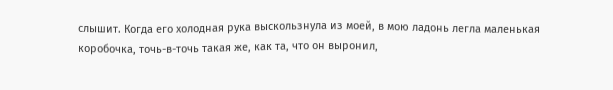слышит. Когда его холодная рука выскользнула из моей, в мою ладонь легла маленькая коробочка, точь-в-точь такая же, как та, что он выронил,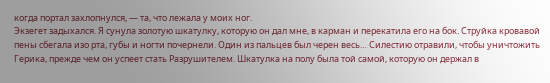когда портал захлопнулся, — та, что лежала у моих ног.
Экзегет задыхался. Я сунула золотую шкатулку, которую он дал мне, в карман и перекатила его на бок. Струйка кровавой пены сбегала изо рта, губы и ногти почернели. Один из пальцев был черен весь… Силестию отравили, чтобы уничтожить Герика, прежде чем он успеет стать Разрушителем. Шкатулка на полу была той самой, которую он держал в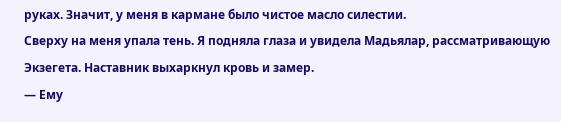руках. Значит, у меня в кармане было чистое масло силестии.
Сверху на меня упала тень. Я подняла глаза и увидела Мадьялар, рассматривающую Экзегета. Наставник выхаркнул кровь и замер.
— Ему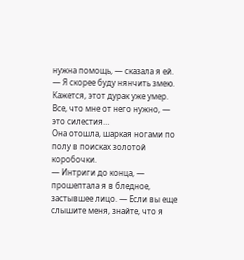нужна помощь, — сказала я ей.
— Я скорее буду нянчить змею. Кажется, этот дурак уже умер. Все, что мне от него нужно, — это силестия…
Она отошла, шаркая ногами по полу в поисках золотой коробочки.
— Интриги до конца, — прошептала я в бледное, застывшее лицо. — Если вы еще слышите меня, знайте, что я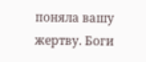поняла вашу жертву. Боги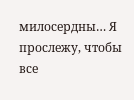милосердны… Я прослежу, чтобы все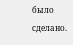было сделано.